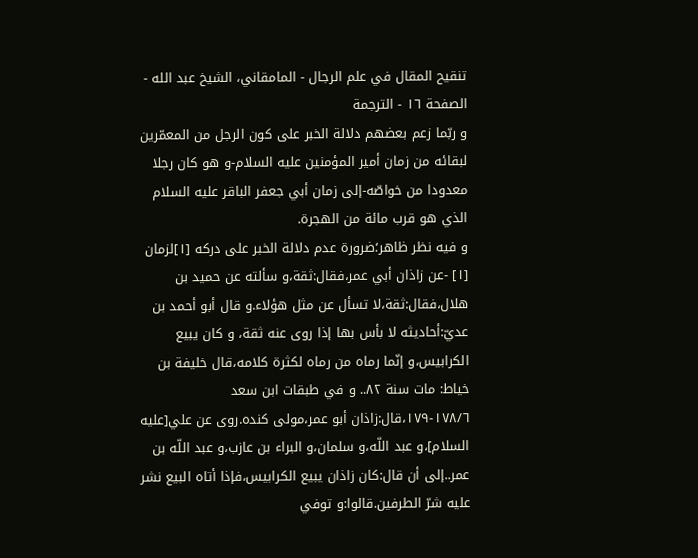تنقيح المقال في علم الرجال - المامقاني، الشيخ عبد الله - الصفحة ١٦ - الترجمة
و ربّما زعم بعضهم دلالة الخبر على كون الرجل من المعمّرين لبقائه من زمان أمير المؤمنين عليه السلام-و هو كان رجلا معدودا من خواصّه-إلى زمان أبي جعفر الباقر عليه السلام الذي هو قرب مائة من الهجرة.
و فيه نظر ظاهر؛ضرورة عدم دلالة الخبر على دركه [١]لزمان
[١] -عن زاذان أبي عمر،فقال:ثقة،و سألته عن حميد بن هلال،فقال:ثقة،لا تسأل عن مثل هؤلاء.و قال أبو أحمد بن عديّ:أحاديثه لا بأس بها إذا روى عنه ثقة، و كان يبيع الكرابيس،و إنّما رماه من رماه لكثرة كلامه،قال خليفة بن خياط: مات سنة ٨٢.. و في طبقات ابن سعد ١٧٨/٦-١٧٩،قال:زاذان أبو عمر،مولى كنده.روى عن علي[عليه السلام]،و عبد اللّه،و سلمان،و البراء بن عازب،و عبد اللّه بن عمر..إلى أن قال:كان زاذان يبيع الكرابيس،فإذا أتاه البيع نشر عليه شرّ الطرفين.قالوا:و توفي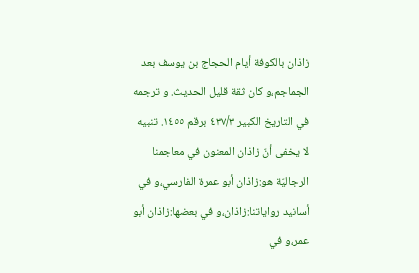زاذان بالكوفة أيام الحجاج بن يوسف بعد الجماجم،و كان ثقة قليل الحديث. و ترجمه في التاريخ الكبير ٤٣٧/٣ برقم ١٤٥٥. تنبيه لا يخفى أنّ زاذان المعنون في معاجمنا الرجاليّة هو:زاذان أبو عمرة الفارسي،و في أسانيد رواياتنا:زاذان،و في بعضها:زاذان أبو عمر،و في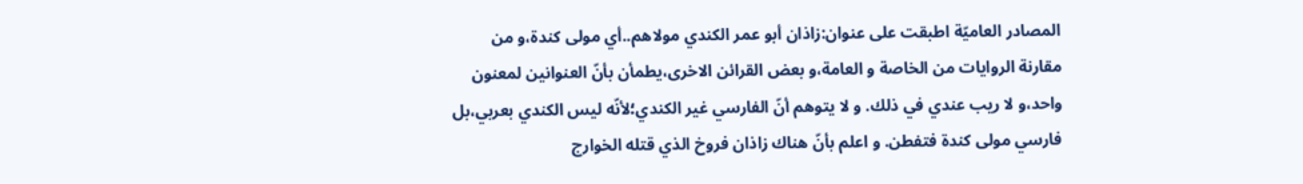المصادر العاميّة اطبقت على عنوان:زاذان أبو عمر الكندي مولاهم..أي مولى كندة،و من مقارنة الروايات من الخاصة و العامة،و بعض القرائن الاخرى،يطمأن بأنّ العنوانين لمعنون واحد،و لا ريب عندي في ذلك. و لا يتوهم أنّ الفارسي غير الكندي؛لأنّه ليس الكندي بعربي،بل فارسي مولى كندة فتفطن. و اعلم بأنّ هناك زاذان فروخ الذي قتله الخوارج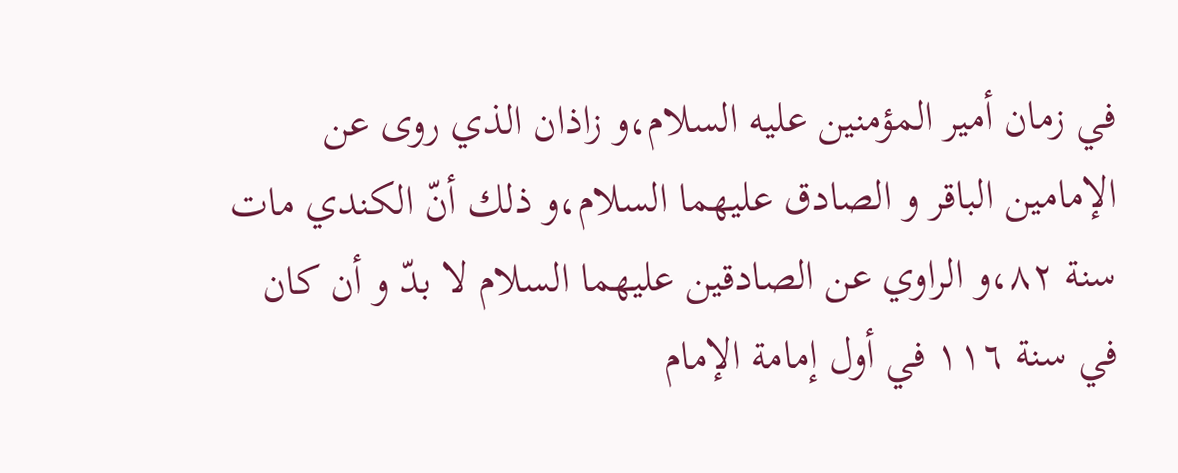في زمان أمير المؤمنين عليه السلام،و زاذان الذي روى عن الإمامين الباقر و الصادق عليهما السلام،و ذلك أنّ الكندي مات سنة ٨٢،و الراوي عن الصادقين عليهما السلام لا بدّ و أن كان في سنة ١١٦ في أول إمامة الإمام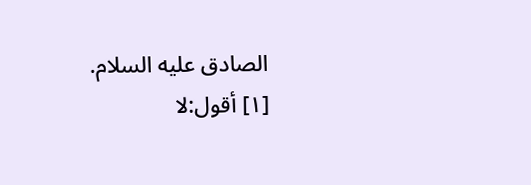الصادق عليه السلام.
[١] أقول:لا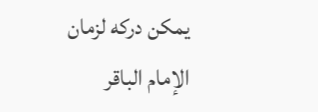يمكن دركه لزمان الإمام الباقر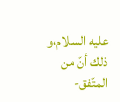عليه السلام،و ذلك أنّ من المتّفق-